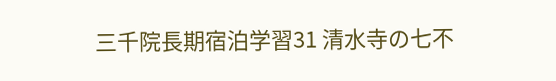三千院長期宿泊学習31 清水寺の七不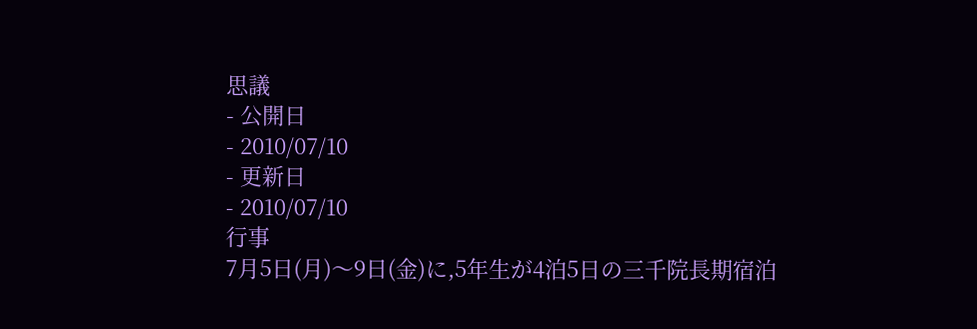思議
- 公開日
- 2010/07/10
- 更新日
- 2010/07/10
行事
7月5日(月)〜9日(金)に,5年生が4泊5日の三千院長期宿泊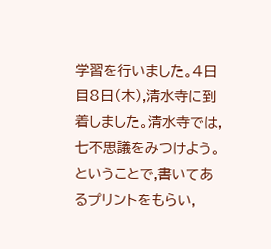学習を行いました。4日目8日(木),清水寺に到着しました。清水寺では,七不思議をみつけよう。ということで,書いてあるプリントをもらい,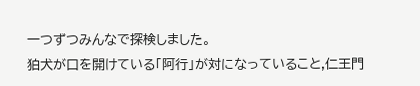一つずつみんなで探検しました。
狛犬が口を開けている「阿行」が対になっていること,仁王門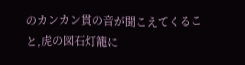のカンカン貫の音が聞こえてくること,虎の図石灯籠に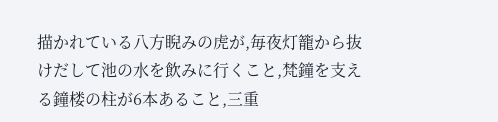描かれている八方睨みの虎が,毎夜灯籠から抜けだして池の水を飲みに行くこと,梵鐘を支える鐘楼の柱が6本あること,三重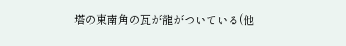塔の東南角の瓦が龍がついている(他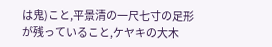は鬼)こと,平景清の一尺七寸の足形が残っていること,ケヤキの大木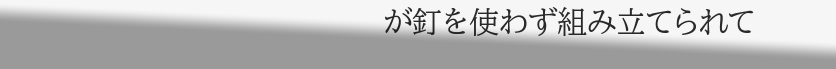が釘を使わず組み立てられて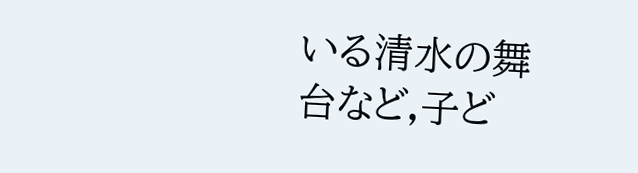いる清水の舞台など,子ど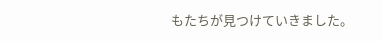もたちが見つけていきました。